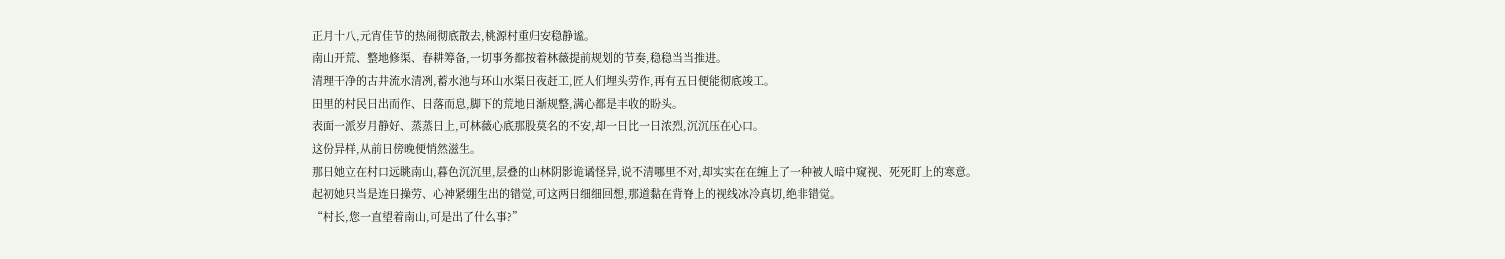正月十八,元宵佳节的热闹彻底散去,桃源村重归安稳静谧。
南山开荒、整地修渠、春耕筹备,一切事务都按着林薇提前规划的节奏,稳稳当当推进。
清理干净的古井流水清冽,蓄水池与环山水渠日夜赶工,匠人们埋头劳作,再有五日便能彻底竣工。
田里的村民日出而作、日落而息,脚下的荒地日渐规整,满心都是丰收的盼头。
表面一派岁月静好、蒸蒸日上,可林薇心底那股莫名的不安,却一日比一日浓烈,沉沉压在心口。
这份异样,从前日傍晚便悄然滋生。
那日她立在村口远眺南山,暮色沉沉里,层叠的山林阴影诡谲怪异,说不清哪里不对,却实实在在缠上了一种被人暗中窥视、死死盯上的寒意。
起初她只当是连日操劳、心神紧绷生出的错觉,可这两日细细回想,那道黏在背脊上的视线冰冷真切,绝非错觉。
“村长,您一直望着南山,可是出了什么事?”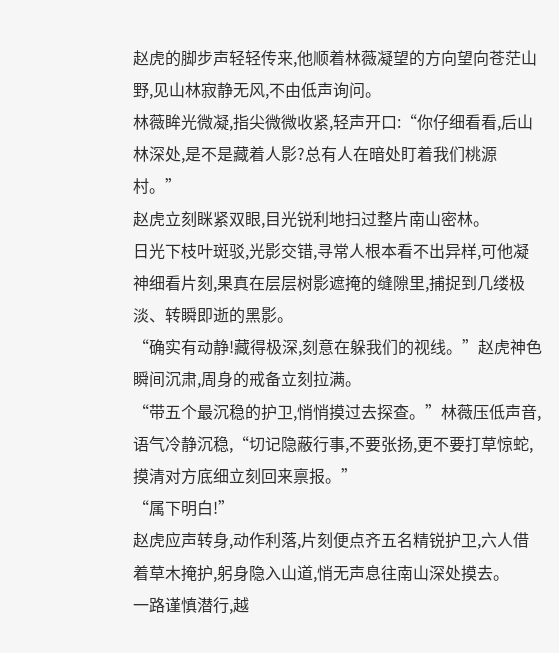赵虎的脚步声轻轻传来,他顺着林薇凝望的方向望向苍茫山野,见山林寂静无风,不由低声询问。
林薇眸光微凝,指尖微微收紧,轻声开口:“你仔细看看,后山林深处,是不是藏着人影?总有人在暗处盯着我们桃源村。”
赵虎立刻眯紧双眼,目光锐利地扫过整片南山密林。
日光下枝叶斑驳,光影交错,寻常人根本看不出异样,可他凝神细看片刻,果真在层层树影遮掩的缝隙里,捕捉到几缕极淡、转瞬即逝的黑影。
“确实有动静!藏得极深,刻意在躲我们的视线。”赵虎神色瞬间沉肃,周身的戒备立刻拉满。
“带五个最沉稳的护卫,悄悄摸过去探查。”林薇压低声音,语气冷静沉稳,“切记隐蔽行事,不要张扬,更不要打草惊蛇,摸清对方底细立刻回来禀报。”
“属下明白!”
赵虎应声转身,动作利落,片刻便点齐五名精锐护卫,六人借着草木掩护,躬身隐入山道,悄无声息往南山深处摸去。
一路谨慎潜行,越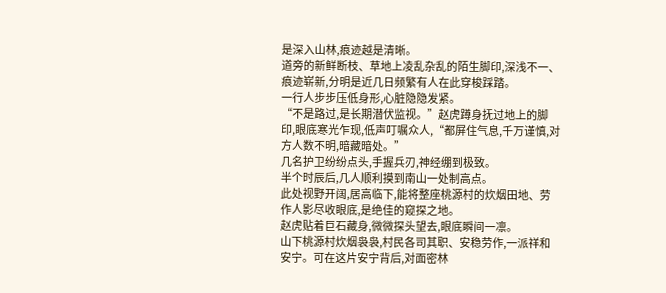是深入山林,痕迹越是清晰。
道旁的新鲜断枝、草地上凌乱杂乱的陌生脚印,深浅不一、痕迹崭新,分明是近几日频繁有人在此穿梭踩踏。
一行人步步压低身形,心脏隐隐发紧。
“不是路过,是长期潜伏监视。”赵虎蹲身抚过地上的脚印,眼底寒光乍现,低声叮嘱众人,“都屏住气息,千万谨慎,对方人数不明,暗藏暗处。”
几名护卫纷纷点头,手握兵刃,神经绷到极致。
半个时辰后,几人顺利摸到南山一处制高点。
此处视野开阔,居高临下,能将整座桃源村的炊烟田地、劳作人影尽收眼底,是绝佳的窥探之地。
赵虎贴着巨石藏身,微微探头望去,眼底瞬间一凛。
山下桃源村炊烟袅袅,村民各司其职、安稳劳作,一派祥和安宁。可在这片安宁背后,对面密林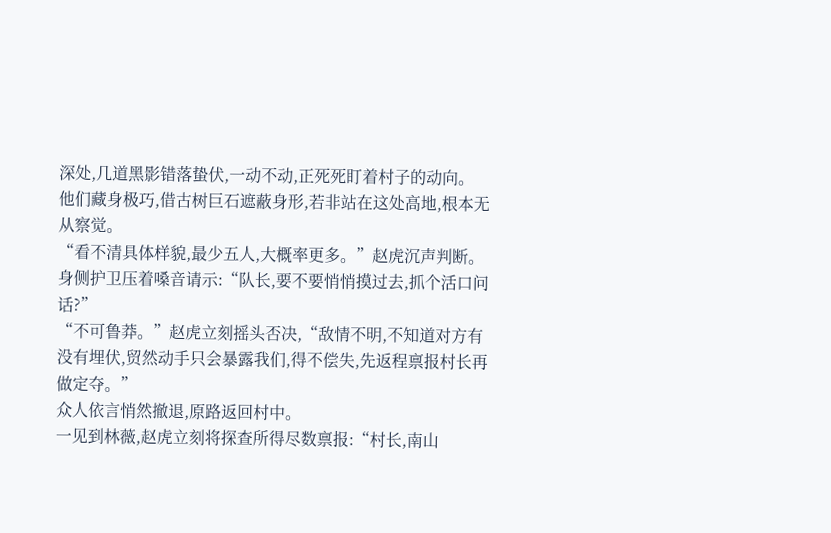深处,几道黑影错落蛰伏,一动不动,正死死盯着村子的动向。
他们藏身极巧,借古树巨石遮蔽身形,若非站在这处高地,根本无从察觉。
“看不清具体样貌,最少五人,大概率更多。”赵虎沉声判断。
身侧护卫压着嗓音请示:“队长,要不要悄悄摸过去,抓个活口问话?”
“不可鲁莽。”赵虎立刻摇头否决,“敌情不明,不知道对方有没有埋伏,贸然动手只会暴露我们,得不偿失,先返程禀报村长再做定夺。”
众人依言悄然撤退,原路返回村中。
一见到林薇,赵虎立刻将探查所得尽数禀报:“村长,南山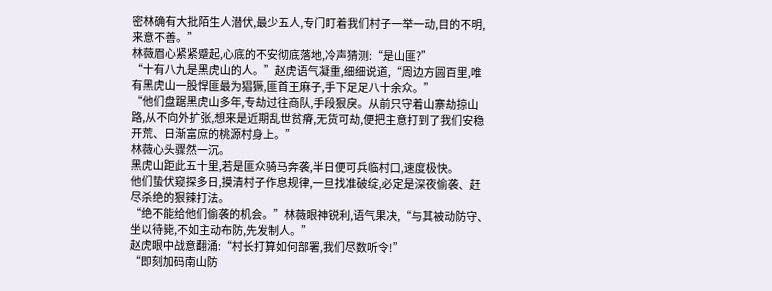密林确有大批陌生人潜伏,最少五人,专门盯着我们村子一举一动,目的不明,来意不善。”
林薇眉心紧紧蹙起,心底的不安彻底落地,冷声猜测:“是山匪?”
“十有八九是黑虎山的人。”赵虎语气凝重,细细说道,“周边方圆百里,唯有黑虎山一股悍匪最为猖獗,匪首王麻子,手下足足八十余众。”
“他们盘踞黑虎山多年,专劫过往商队,手段狠戾。从前只守着山寨劫掠山路,从不向外扩张,想来是近期乱世贫瘠,无货可劫,便把主意打到了我们安稳开荒、日渐富庶的桃源村身上。”
林薇心头骤然一沉。
黑虎山距此五十里,若是匪众骑马奔袭,半日便可兵临村口,速度极快。
他们蛰伏窥探多日,摸清村子作息规律,一旦找准破绽,必定是深夜偷袭、赶尽杀绝的狠辣打法。
“绝不能给他们偷袭的机会。”林薇眼神锐利,语气果决,“与其被动防守、坐以待毙,不如主动布防,先发制人。”
赵虎眼中战意翻涌:“村长打算如何部署,我们尽数听令!”
“即刻加码南山防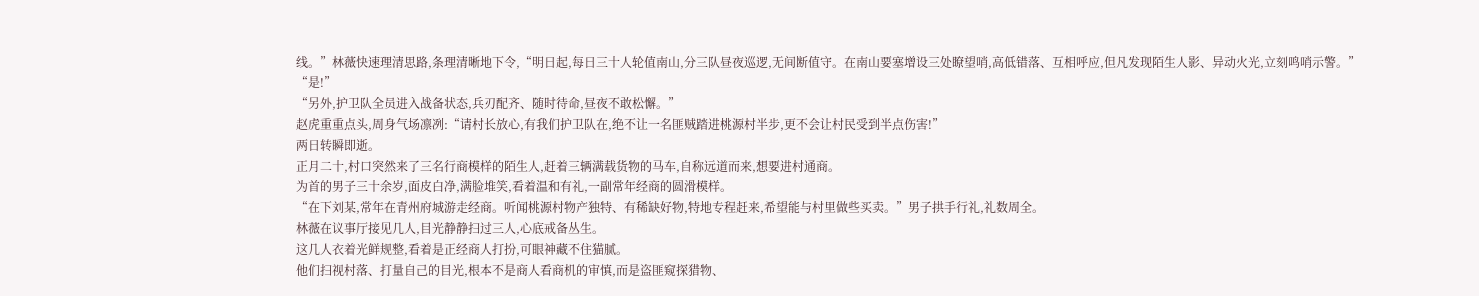线。”林薇快速理清思路,条理清晰地下令,“明日起,每日三十人轮值南山,分三队昼夜巡逻,无间断值守。在南山要塞增设三处瞭望哨,高低错落、互相呼应,但凡发现陌生人影、异动火光,立刻鸣哨示警。”
“是!”
“另外,护卫队全员进入战备状态,兵刃配齐、随时待命,昼夜不敢松懈。”
赵虎重重点头,周身气场凛冽:“请村长放心,有我们护卫队在,绝不让一名匪贼踏进桃源村半步,更不会让村民受到半点伤害!”
两日转瞬即逝。
正月二十,村口突然来了三名行商模样的陌生人,赶着三辆满载货物的马车,自称远道而来,想要进村通商。
为首的男子三十余岁,面皮白净,满脸堆笑,看着温和有礼,一副常年经商的圆滑模样。
“在下刘某,常年在青州府城游走经商。听闻桃源村物产独特、有稀缺好物,特地专程赶来,希望能与村里做些买卖。”男子拱手行礼,礼数周全。
林薇在议事厅接见几人,目光静静扫过三人,心底戒备丛生。
这几人衣着光鲜规整,看着是正经商人打扮,可眼神藏不住猫腻。
他们扫视村落、打量自己的目光,根本不是商人看商机的审慎,而是盗匪窥探猎物、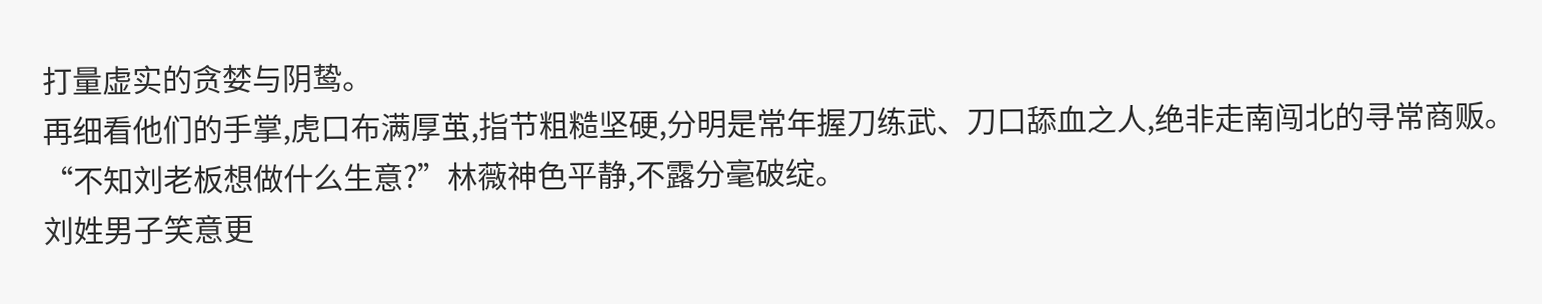打量虚实的贪婪与阴鸷。
再细看他们的手掌,虎口布满厚茧,指节粗糙坚硬,分明是常年握刀练武、刀口舔血之人,绝非走南闯北的寻常商贩。
“不知刘老板想做什么生意?”林薇神色平静,不露分毫破绽。
刘姓男子笑意更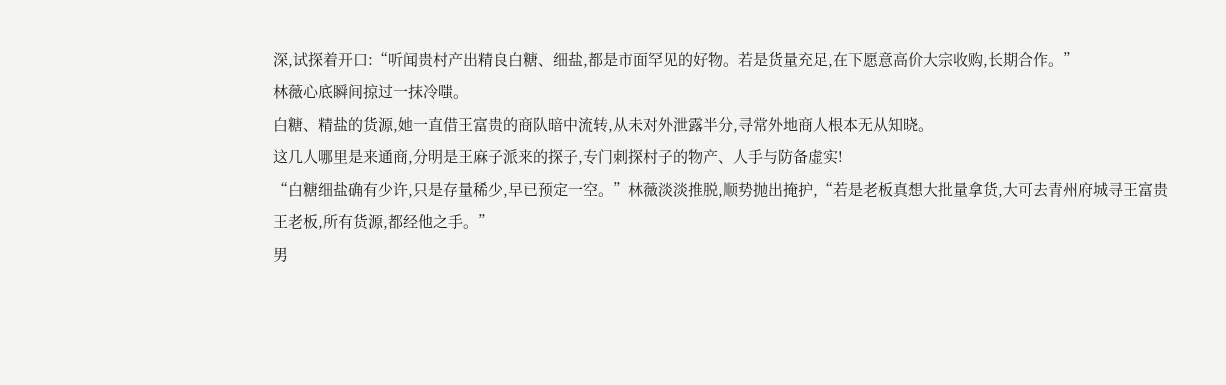深,试探着开口:“听闻贵村产出精良白糖、细盐,都是市面罕见的好物。若是货量充足,在下愿意高价大宗收购,长期合作。”
林薇心底瞬间掠过一抹冷嗤。
白糖、精盐的货源,她一直借王富贵的商队暗中流转,从未对外泄露半分,寻常外地商人根本无从知晓。
这几人哪里是来通商,分明是王麻子派来的探子,专门刺探村子的物产、人手与防备虚实!
“白糖细盐确有少许,只是存量稀少,早已预定一空。”林薇淡淡推脱,顺势抛出掩护,“若是老板真想大批量拿货,大可去青州府城寻王富贵王老板,所有货源,都经他之手。”
男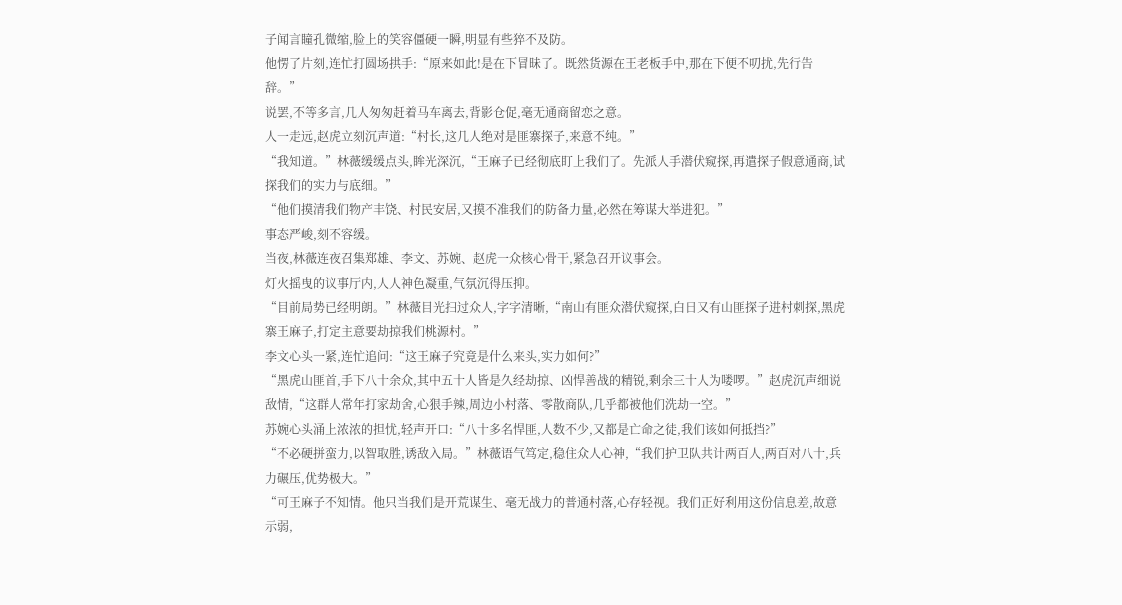子闻言瞳孔微缩,脸上的笑容僵硬一瞬,明显有些猝不及防。
他愣了片刻,连忙打圆场拱手:“原来如此!是在下冒昧了。既然货源在王老板手中,那在下便不叨扰,先行告辞。”
说罢,不等多言,几人匆匆赶着马车离去,背影仓促,毫无通商留恋之意。
人一走远,赵虎立刻沉声道:“村长,这几人绝对是匪寨探子,来意不纯。”
“我知道。”林薇缓缓点头,眸光深沉,“王麻子已经彻底盯上我们了。先派人手潜伏窥探,再遣探子假意通商,试探我们的实力与底细。”
“他们摸清我们物产丰饶、村民安居,又摸不准我们的防备力量,必然在筹谋大举进犯。”
事态严峻,刻不容缓。
当夜,林薇连夜召集郑雄、李文、苏婉、赵虎一众核心骨干,紧急召开议事会。
灯火摇曳的议事厅内,人人神色凝重,气氛沉得压抑。
“目前局势已经明朗。”林薇目光扫过众人,字字清晰,“南山有匪众潜伏窥探,白日又有山匪探子进村刺探,黑虎寨王麻子,打定主意要劫掠我们桃源村。”
李文心头一紧,连忙追问:“这王麻子究竟是什么来头,实力如何?”
“黑虎山匪首,手下八十余众,其中五十人皆是久经劫掠、凶悍善战的精锐,剩余三十人为喽啰。”赵虎沉声细说敌情,“这群人常年打家劫舍,心狠手辣,周边小村落、零散商队,几乎都被他们洗劫一空。”
苏婉心头涌上浓浓的担忧,轻声开口:“八十多名悍匪,人数不少,又都是亡命之徒,我们该如何抵挡?”
“不必硬拼蛮力,以智取胜,诱敌入局。”林薇语气笃定,稳住众人心神,“我们护卫队共计两百人,两百对八十,兵力碾压,优势极大。”
“可王麻子不知情。他只当我们是开荒谋生、毫无战力的普通村落,心存轻视。我们正好利用这份信息差,故意示弱,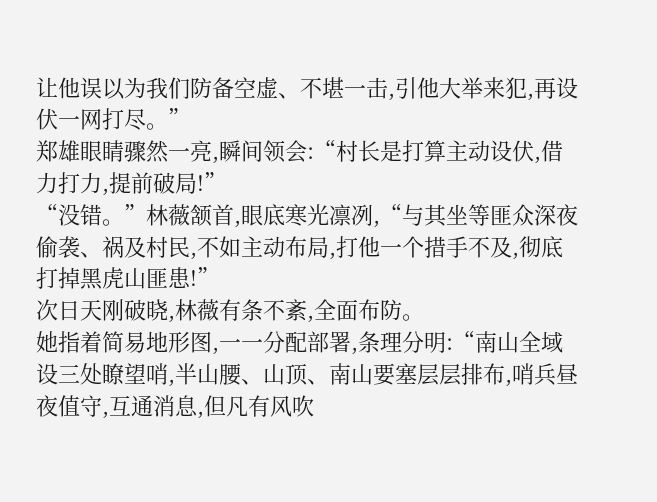让他误以为我们防备空虚、不堪一击,引他大举来犯,再设伏一网打尽。”
郑雄眼睛骤然一亮,瞬间领会:“村长是打算主动设伏,借力打力,提前破局!”
“没错。”林薇颔首,眼底寒光凛冽,“与其坐等匪众深夜偷袭、祸及村民,不如主动布局,打他一个措手不及,彻底打掉黑虎山匪患!”
次日天刚破晓,林薇有条不紊,全面布防。
她指着简易地形图,一一分配部署,条理分明:“南山全域设三处瞭望哨,半山腰、山顶、南山要塞层层排布,哨兵昼夜值守,互通消息,但凡有风吹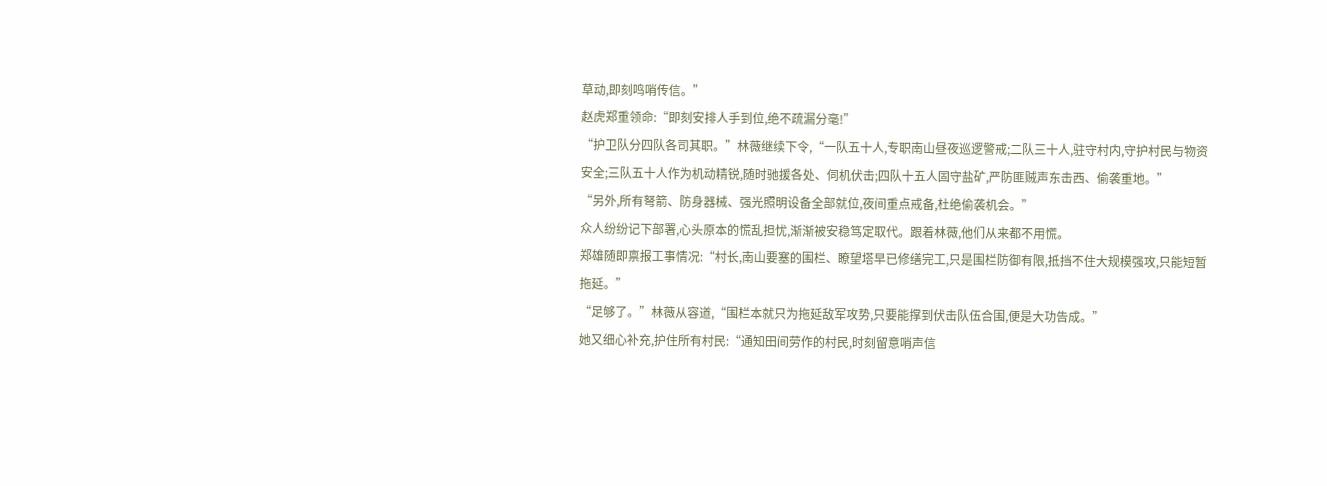草动,即刻鸣哨传信。”
赵虎郑重领命:“即刻安排人手到位,绝不疏漏分毫!”
“护卫队分四队各司其职。”林薇继续下令,“一队五十人,专职南山昼夜巡逻警戒;二队三十人,驻守村内,守护村民与物资安全;三队五十人作为机动精锐,随时驰援各处、伺机伏击;四队十五人固守盐矿,严防匪贼声东击西、偷袭重地。”
“另外,所有弩箭、防身器械、强光照明设备全部就位,夜间重点戒备,杜绝偷袭机会。”
众人纷纷记下部署,心头原本的慌乱担忧,渐渐被安稳笃定取代。跟着林薇,他们从来都不用慌。
郑雄随即禀报工事情况:“村长,南山要塞的围栏、瞭望塔早已修缮完工,只是围栏防御有限,抵挡不住大规模强攻,只能短暂拖延。”
“足够了。”林薇从容道,“围栏本就只为拖延敌军攻势,只要能撑到伏击队伍合围,便是大功告成。”
她又细心补充,护住所有村民:“通知田间劳作的村民,时刻留意哨声信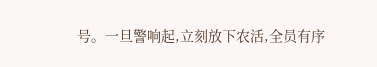号。一旦警响起,立刻放下农活,全员有序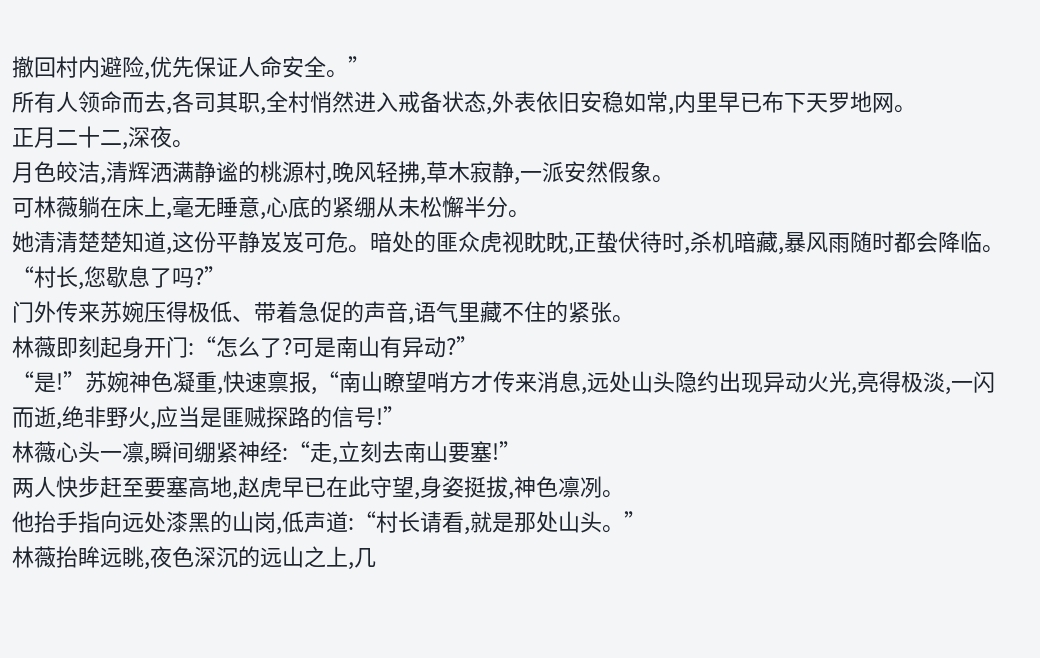撤回村内避险,优先保证人命安全。”
所有人领命而去,各司其职,全村悄然进入戒备状态,外表依旧安稳如常,内里早已布下天罗地网。
正月二十二,深夜。
月色皎洁,清辉洒满静谧的桃源村,晚风轻拂,草木寂静,一派安然假象。
可林薇躺在床上,毫无睡意,心底的紧绷从未松懈半分。
她清清楚楚知道,这份平静岌岌可危。暗处的匪众虎视眈眈,正蛰伏待时,杀机暗藏,暴风雨随时都会降临。
“村长,您歇息了吗?”
门外传来苏婉压得极低、带着急促的声音,语气里藏不住的紧张。
林薇即刻起身开门:“怎么了?可是南山有异动?”
“是!”苏婉神色凝重,快速禀报,“南山瞭望哨方才传来消息,远处山头隐约出现异动火光,亮得极淡,一闪而逝,绝非野火,应当是匪贼探路的信号!”
林薇心头一凛,瞬间绷紧神经:“走,立刻去南山要塞!”
两人快步赶至要塞高地,赵虎早已在此守望,身姿挺拔,神色凛冽。
他抬手指向远处漆黑的山岗,低声道:“村长请看,就是那处山头。”
林薇抬眸远眺,夜色深沉的远山之上,几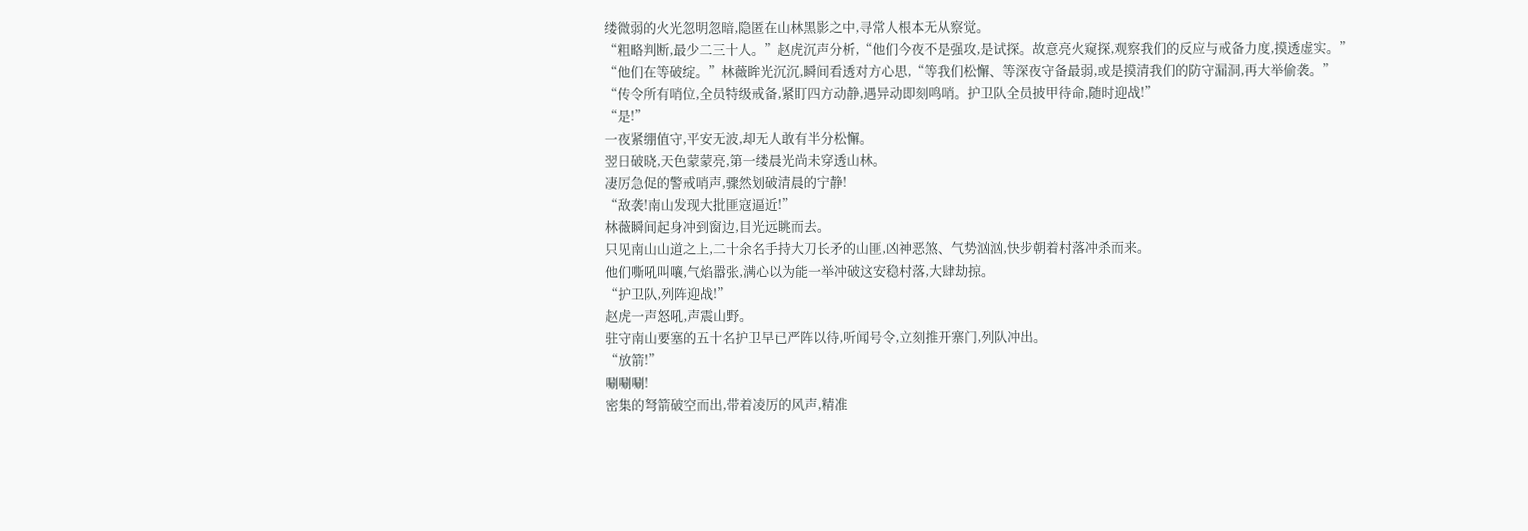缕微弱的火光忽明忽暗,隐匿在山林黑影之中,寻常人根本无从察觉。
“粗略判断,最少二三十人。”赵虎沉声分析,“他们今夜不是强攻,是试探。故意亮火窥探,观察我们的反应与戒备力度,摸透虚实。”
“他们在等破绽。”林薇眸光沉沉,瞬间看透对方心思,“等我们松懈、等深夜守备最弱,或是摸清我们的防守漏洞,再大举偷袭。”
“传令所有哨位,全员特级戒备,紧盯四方动静,遇异动即刻鸣哨。护卫队全员披甲待命,随时迎战!”
“是!”
一夜紧绷值守,平安无波,却无人敢有半分松懈。
翌日破晓,天色蒙蒙亮,第一缕晨光尚未穿透山林。
凄厉急促的警戒哨声,骤然划破清晨的宁静!
“敌袭!南山发现大批匪寇逼近!”
林薇瞬间起身冲到窗边,目光远眺而去。
只见南山山道之上,二十余名手持大刀长矛的山匪,凶神恶煞、气势汹汹,快步朝着村落冲杀而来。
他们嘶吼叫嚷,气焰嚣张,满心以为能一举冲破这安稳村落,大肆劫掠。
“护卫队,列阵迎战!”
赵虎一声怒吼,声震山野。
驻守南山要塞的五十名护卫早已严阵以待,听闻号令,立刻推开寨门,列队冲出。
“放箭!”
唰唰唰!
密集的弩箭破空而出,带着凌厉的风声,精准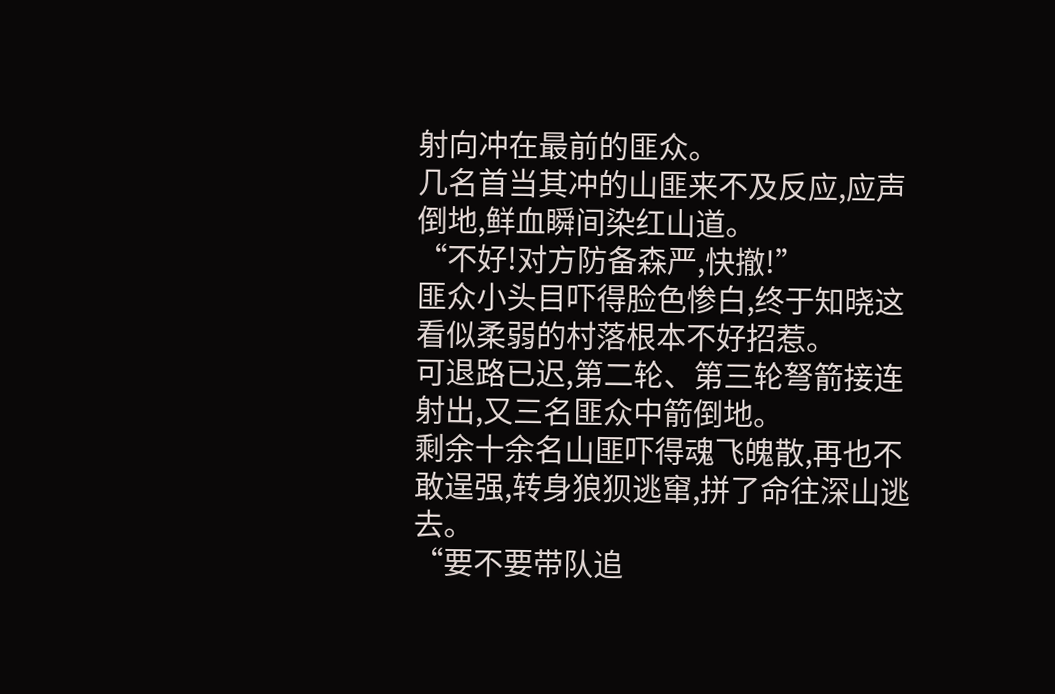射向冲在最前的匪众。
几名首当其冲的山匪来不及反应,应声倒地,鲜血瞬间染红山道。
“不好!对方防备森严,快撤!”
匪众小头目吓得脸色惨白,终于知晓这看似柔弱的村落根本不好招惹。
可退路已迟,第二轮、第三轮弩箭接连射出,又三名匪众中箭倒地。
剩余十余名山匪吓得魂飞魄散,再也不敢逞强,转身狼狈逃窜,拼了命往深山逃去。
“要不要带队追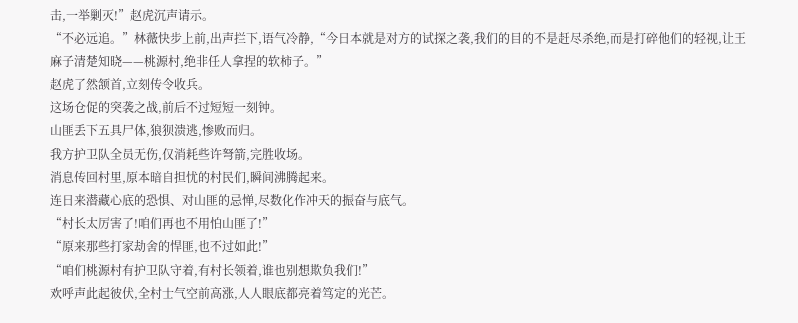击,一举剿灭!”赵虎沉声请示。
“不必远追。”林薇快步上前,出声拦下,语气冷静,“今日本就是对方的试探之袭,我们的目的不是赶尽杀绝,而是打碎他们的轻视,让王麻子清楚知晓——桃源村,绝非任人拿捏的软柿子。”
赵虎了然颔首,立刻传令收兵。
这场仓促的突袭之战,前后不过短短一刻钟。
山匪丢下五具尸体,狼狈溃逃,惨败而归。
我方护卫队全员无伤,仅消耗些许弩箭,完胜收场。
消息传回村里,原本暗自担忧的村民们,瞬间沸腾起来。
连日来潜藏心底的恐惧、对山匪的忌惮,尽数化作冲天的振奋与底气。
“村长太厉害了!咱们再也不用怕山匪了!”
“原来那些打家劫舍的悍匪,也不过如此!”
“咱们桃源村有护卫队守着,有村长领着,谁也别想欺负我们!”
欢呼声此起彼伏,全村士气空前高涨,人人眼底都亮着笃定的光芒。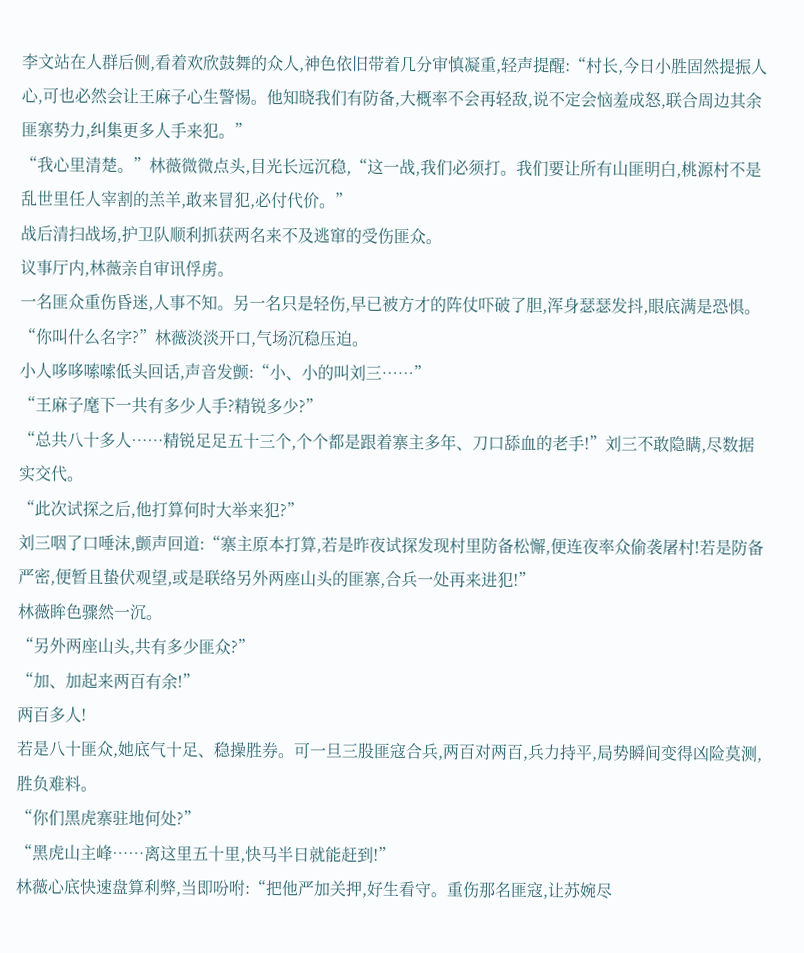李文站在人群后侧,看着欢欣鼓舞的众人,神色依旧带着几分审慎凝重,轻声提醒:“村长,今日小胜固然提振人心,可也必然会让王麻子心生警惕。他知晓我们有防备,大概率不会再轻敌,说不定会恼羞成怒,联合周边其余匪寨势力,纠集更多人手来犯。”
“我心里清楚。”林薇微微点头,目光长远沉稳,“这一战,我们必须打。我们要让所有山匪明白,桃源村不是乱世里任人宰割的羔羊,敢来冒犯,必付代价。”
战后清扫战场,护卫队顺利抓获两名来不及逃窜的受伤匪众。
议事厅内,林薇亲自审讯俘虏。
一名匪众重伤昏迷,人事不知。另一名只是轻伤,早已被方才的阵仗吓破了胆,浑身瑟瑟发抖,眼底满是恐惧。
“你叫什么名字?”林薇淡淡开口,气场沉稳压迫。
小人哆哆嗦嗦低头回话,声音发颤:“小、小的叫刘三……”
“王麻子麾下一共有多少人手?精锐多少?”
“总共八十多人……精锐足足五十三个,个个都是跟着寨主多年、刀口舔血的老手!”刘三不敢隐瞒,尽数据实交代。
“此次试探之后,他打算何时大举来犯?”
刘三咽了口唾沫,颤声回道:“寨主原本打算,若是昨夜试探发现村里防备松懈,便连夜率众偷袭屠村!若是防备严密,便暂且蛰伏观望,或是联络另外两座山头的匪寨,合兵一处再来进犯!”
林薇眸色骤然一沉。
“另外两座山头,共有多少匪众?”
“加、加起来两百有余!”
两百多人!
若是八十匪众,她底气十足、稳操胜券。可一旦三股匪寇合兵,两百对两百,兵力持平,局势瞬间变得凶险莫测,胜负难料。
“你们黑虎寨驻地何处?”
“黑虎山主峰……离这里五十里,快马半日就能赶到!”
林薇心底快速盘算利弊,当即吩咐:“把他严加关押,好生看守。重伤那名匪寇,让苏婉尽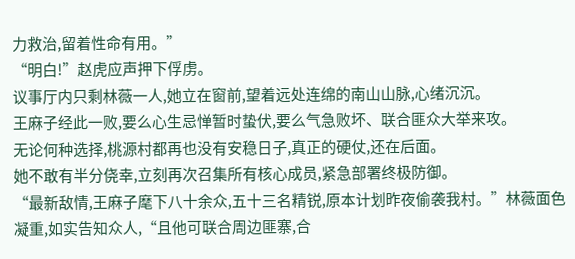力救治,留着性命有用。”
“明白!”赵虎应声押下俘虏。
议事厅内只剩林薇一人,她立在窗前,望着远处连绵的南山山脉,心绪沉沉。
王麻子经此一败,要么心生忌惮暂时蛰伏,要么气急败坏、联合匪众大举来攻。
无论何种选择,桃源村都再也没有安稳日子,真正的硬仗,还在后面。
她不敢有半分侥幸,立刻再次召集所有核心成员,紧急部署终极防御。
“最新敌情,王麻子麾下八十余众,五十三名精锐,原本计划昨夜偷袭我村。”林薇面色凝重,如实告知众人,“且他可联合周边匪寨,合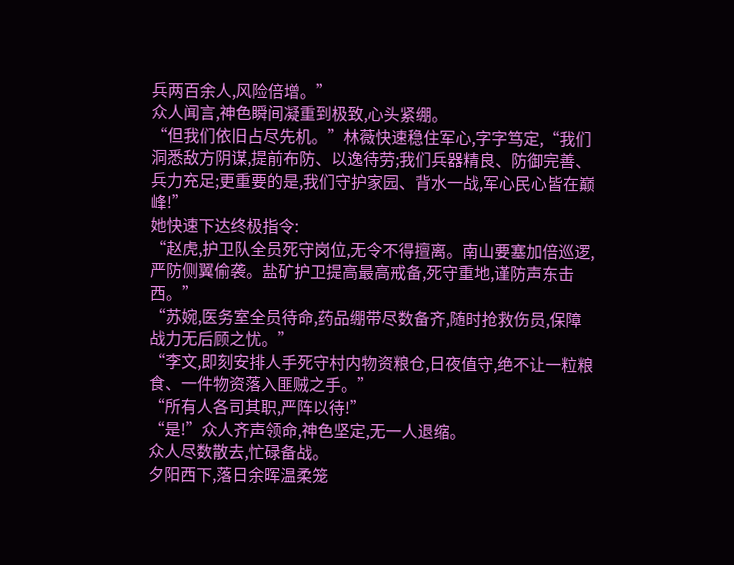兵两百余人,风险倍增。”
众人闻言,神色瞬间凝重到极致,心头紧绷。
“但我们依旧占尽先机。”林薇快速稳住军心,字字笃定,“我们洞悉敌方阴谋,提前布防、以逸待劳;我们兵器精良、防御完善、兵力充足;更重要的是,我们守护家园、背水一战,军心民心皆在巅峰!”
她快速下达终极指令:
“赵虎,护卫队全员死守岗位,无令不得擅离。南山要塞加倍巡逻,严防侧翼偷袭。盐矿护卫提高最高戒备,死守重地,谨防声东击西。”
“苏婉,医务室全员待命,药品绷带尽数备齐,随时抢救伤员,保障战力无后顾之忧。”
“李文,即刻安排人手死守村内物资粮仓,日夜值守,绝不让一粒粮食、一件物资落入匪贼之手。”
“所有人各司其职,严阵以待!”
“是!”众人齐声领命,神色坚定,无一人退缩。
众人尽数散去,忙碌备战。
夕阳西下,落日余晖温柔笼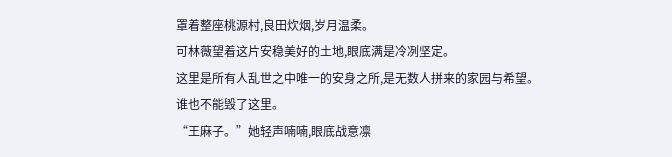罩着整座桃源村,良田炊烟,岁月温柔。
可林薇望着这片安稳美好的土地,眼底满是冷冽坚定。
这里是所有人乱世之中唯一的安身之所,是无数人拼来的家园与希望。
谁也不能毁了这里。
“王麻子。”她轻声喃喃,眼底战意凛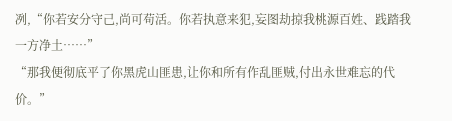冽,“你若安分守己,尚可苟活。你若执意来犯,妄图劫掠我桃源百姓、践踏我一方净土……”
“那我便彻底平了你黑虎山匪患,让你和所有作乱匪贼,付出永世难忘的代价。”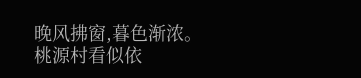晚风拂窗,暮色渐浓。
桃源村看似依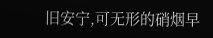旧安宁,可无形的硝烟早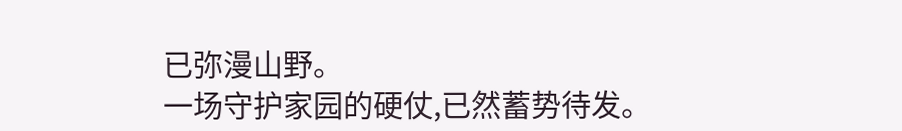已弥漫山野。
一场守护家园的硬仗,已然蓄势待发。